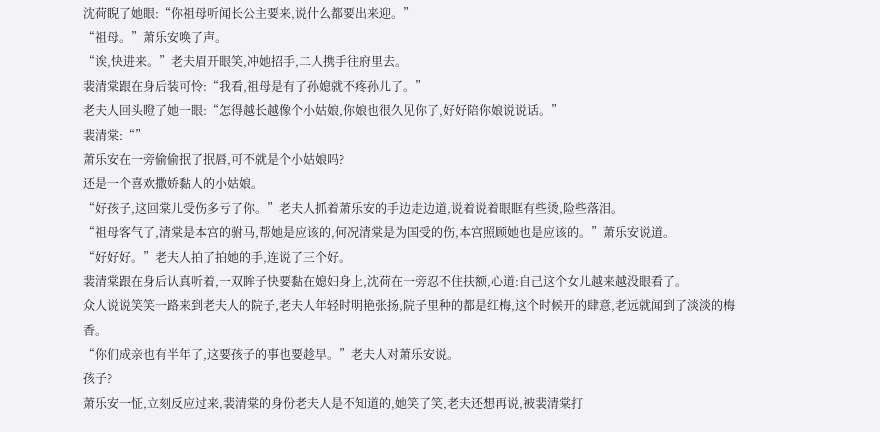沈荷睨了她眼:“你祖母听闻长公主要来,说什么都要出来迎。”
“祖母。”萧乐安唤了声。
“诶,快进来。”老夫眉开眼笑,冲她招手,二人携手往府里去。
裴清棠跟在身后装可怜:“我看,祖母是有了孙媳就不疼孙儿了。”
老夫人回头瞪了她一眼:“怎得越长越像个小姑娘,你娘也很久见你了,好好陪你娘说说话。”
裴清棠:“”
萧乐安在一旁偷偷抿了抿唇,可不就是个小姑娘吗?
还是一个喜欢撒娇黏人的小姑娘。
“好孩子,这回棠儿受伤多亏了你。”老夫人抓着萧乐安的手边走边道,说着说着眼眶有些烫,险些落泪。
“祖母客气了,清棠是本宫的驸马,帮她是应该的,何况清棠是为国受的伤,本宫照顾她也是应该的。”萧乐安说道。
“好好好。”老夫人拍了拍她的手,连说了三个好。
裴清棠跟在身后认真听着,一双眸子快要黏在媳妇身上,沈荷在一旁忍不住扶额,心道:自己这个女儿越来越没眼看了。
众人说说笑笑一路来到老夫人的院子,老夫人年轻时明艳张扬,院子里种的都是红梅,这个时候开的肆意,老远就闻到了淡淡的梅香。
“你们成亲也有半年了,这要孩子的事也要趁早。”老夫人对萧乐安说。
孩子?
萧乐安一怔,立刻反应过来,裴清棠的身份老夫人是不知道的,她笑了笑,老夫还想再说,被裴清棠打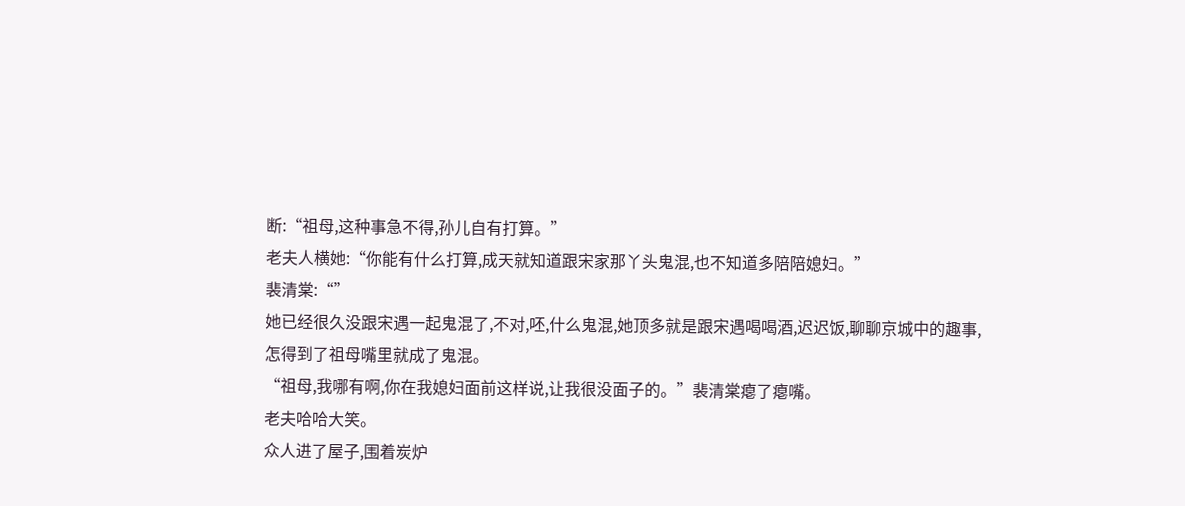断:“祖母,这种事急不得,孙儿自有打算。”
老夫人横她:“你能有什么打算,成天就知道跟宋家那丫头鬼混,也不知道多陪陪媳妇。”
裴清棠:“”
她已经很久没跟宋遇一起鬼混了,不对,呸,什么鬼混,她顶多就是跟宋遇喝喝酒,迟迟饭,聊聊京城中的趣事,怎得到了祖母嘴里就成了鬼混。
“祖母,我哪有啊,你在我媳妇面前这样说,让我很没面子的。”裴清棠瘪了瘪嘴。
老夫哈哈大笑。
众人进了屋子,围着炭炉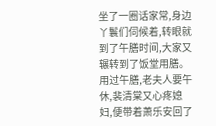坐了一圈话家常,身边丫鬟们伺候着,转眼就到了午膳时间,大家又辗转到了饭堂用膳。
用过午膳,老夫人要午休,裴清棠又心疼媳妇,便带着萧乐安回了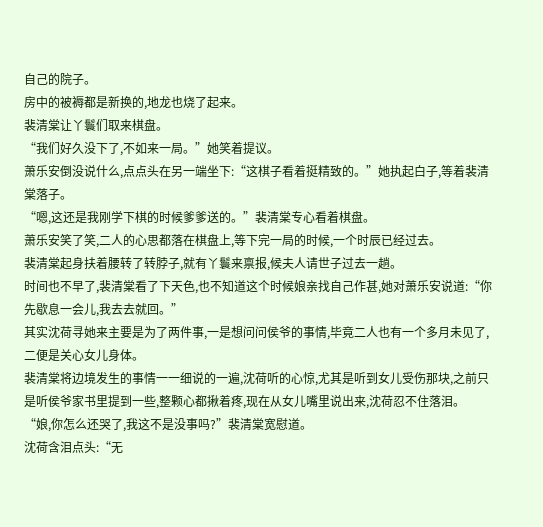自己的院子。
房中的被褥都是新换的,地龙也烧了起来。
裴清棠让丫鬟们取来棋盘。
“我们好久没下了,不如来一局。”她笑着提议。
萧乐安倒没说什么,点点头在另一端坐下:“这棋子看着挺精致的。”她执起白子,等着裴清棠落子。
“嗯,这还是我刚学下棋的时候爹爹送的。”裴清棠专心看着棋盘。
萧乐安笑了笑,二人的心思都落在棋盘上,等下完一局的时候,一个时辰已经过去。
裴清棠起身扶着腰转了转脖子,就有丫鬟来禀报,候夫人请世子过去一趟。
时间也不早了,裴清棠看了下天色,也不知道这个时候娘亲找自己作甚,她对萧乐安说道:“你先歇息一会儿,我去去就回。”
其实沈荷寻她来主要是为了两件事,一是想问问侯爷的事情,毕竟二人也有一个多月未见了,二便是关心女儿身体。
裴清棠将边境发生的事情一一细说的一遍,沈荷听的心惊,尤其是听到女儿受伤那块,之前只是听侯爷家书里提到一些,整颗心都揪着疼,现在从女儿嘴里说出来,沈荷忍不住落泪。
“娘,你怎么还哭了,我这不是没事吗?”裴清棠宽慰道。
沈荷含泪点头:“无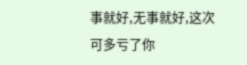事就好,无事就好,这次可多亏了你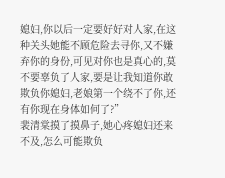媳妇,你以后一定要好好对人家,在这种关头她能不顾危险去寻你,又不嫌弃你的身份,可见对你也是真心的,莫不要辜负了人家,要是让我知道你敢欺负你媳妇,老娘第一个绕不了你,还有你现在身体如何了?”
裴清棠摸了摸鼻子,她心疼媳妇还来不及,怎么可能欺负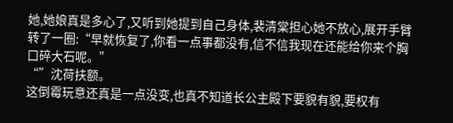她,她娘真是多心了,又听到她提到自己身体,裴清棠担心她不放心,展开手臂转了一圈:“早就恢复了,你看一点事都没有,信不信我现在还能给你来个胸口碎大石呢。”
“”沈荷扶额。
这倒霉玩意还真是一点没变,也真不知道长公主殿下要貌有貌,要权有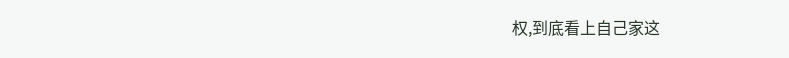权,到底看上自己家这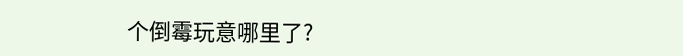个倒霉玩意哪里了?